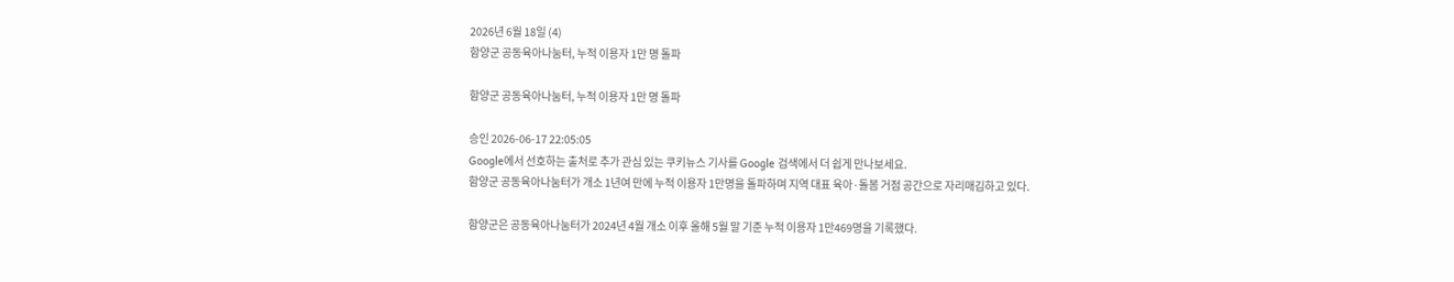2026년 6월 18일 (4)
함양군 공동육아나눔터, 누적 이용자 1만 명 돌파

함양군 공동육아나눔터, 누적 이용자 1만 명 돌파

승인 2026-06-17 22:05:05
Google에서 선호하는 출처로 추가 관심 있는 쿠키뉴스 기사를 Google 검색에서 더 쉽게 만나보세요.
함양군 공동육아나눔터가 개소 1년여 만에 누적 이용자 1만명을 돌파하며 지역 대표 육아·돌봄 거점 공간으로 자리매김하고 있다.

함양군은 공동육아나눔터가 2024년 4월 개소 이후 올해 5월 말 기준 누적 이용자 1만469명을 기록했다.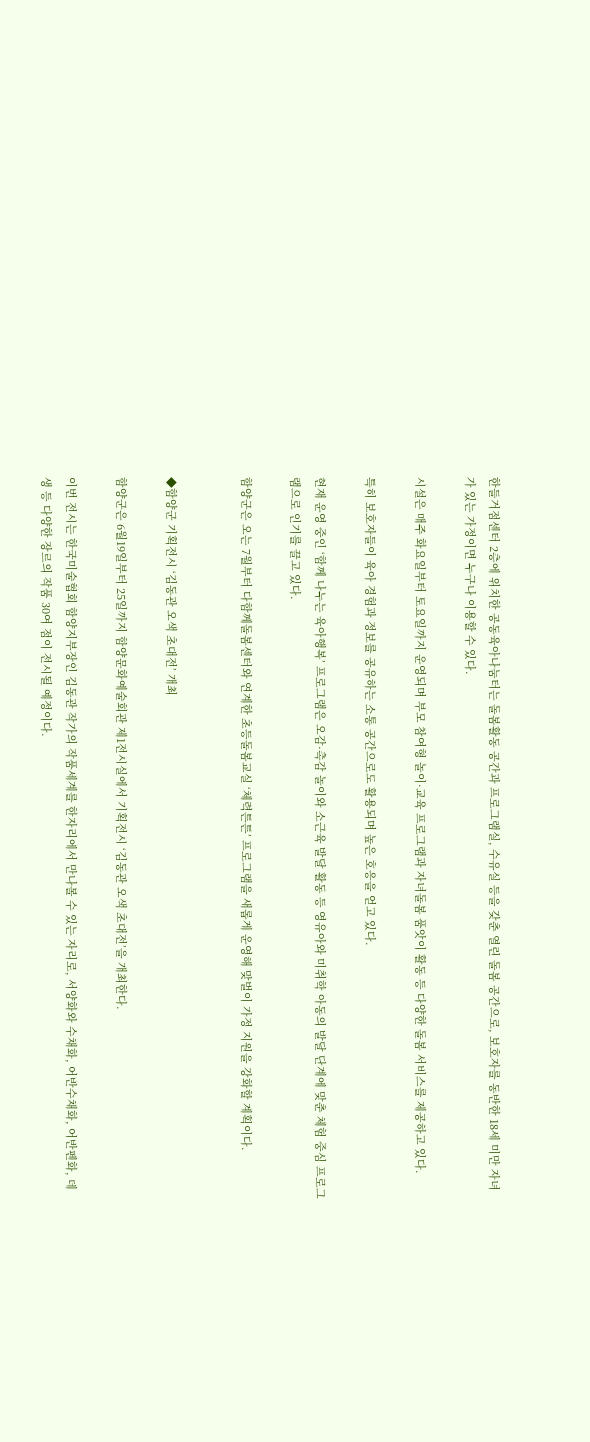한들거점센터 2층에 위치한 공동육아나눔터는 돌봄활동 공간과 프로그램실, 수유실 등을 갖춘 열린 돌봄 공간으로, 보호자를 동반한 18세 미만 자녀가 있는 가정이면 누구나 이용할 수 있다.

시설은 매주 화요일부터 토요일까지 운영되며 부모 참여형 놀이·교육 프로그램과 자녀돌봄 품앗이 활동 등 다양한 돌봄 서비스를 제공하고 있다.

특히 보호자들이 육아 경험과 정보를 공유하는 소통 공간으로도 활용되며 높은 호응을 얻고 있다.

현재 운영 중인 ‘함께 나누는 육아행복’ 프로그램은 오감·촉감 놀이와 소근육 발달 활동 등 영유아와 미취학 아동의 발달 단계에 맞춘 체험 중심 프로그램으로 인기를 끌고 있다.

함양군은 오는 7월부터 다함께돌봄센터와 연계한 초등돌봄교실 ‘체력튼튼’ 프로그램을 새롭게 운영해 맞벌이 가정 지원을 강화할 계획이다.


◆함양군 기획전시 ‘김동관 오색 초대전’ 개최

함양군은 6월19일부터 25일까지 함양문화예술회관 제1전시실에서 기획전시 ‘김동관 오색 초대전’을 개최한다.

이번 전시는 한국미술협회 함양지부장인 김동관 작가의 작품세계를 한자리에서 만나볼 수 있는 자리로, 서양화와 수채화, 어반수채화, 어반펜화, 데생 등 다양한 장르의 작품 30여 점이 전시될 예정이다.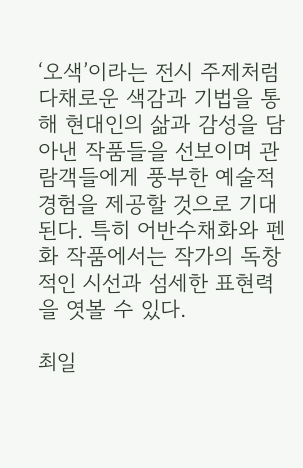‘오색’이라는 전시 주제처럼 다채로운 색감과 기법을 통해 현대인의 삶과 감성을 담아낸 작품들을 선보이며 관람객들에게 풍부한 예술적 경험을 제공할 것으로 기대된다. 특히 어반수채화와 펜화 작품에서는 작가의 독창적인 시선과 섬세한 표현력을 엿볼 수 있다.

최일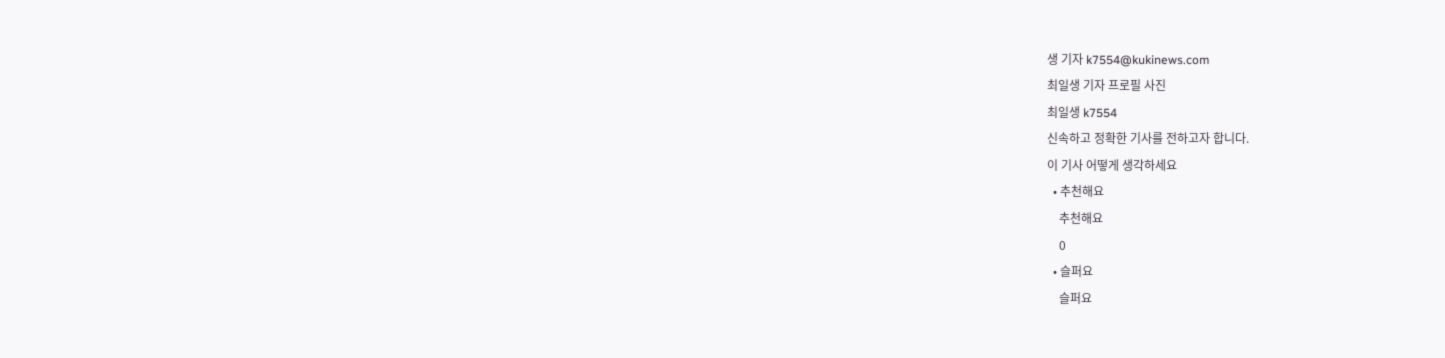생 기자 k7554@kukinews.com
최일생 기자 프로필 사진
최일생 k7554
신속하고 정확한 기사를 전하고자 합니다.
이 기사 어떻게 생각하세요
  • 추천해요
    추천해요
    0
  • 슬퍼요
    슬퍼요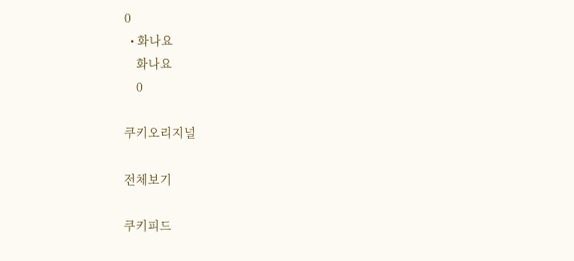0
  • 화나요
    화나요
    0

쿠키오리지널

전체보기

쿠키피드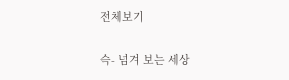전체보기

슥- 넘겨 보는 세상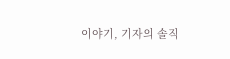이야기, 기자의 솔직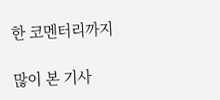한 코멘터리까지

많이 본 기사